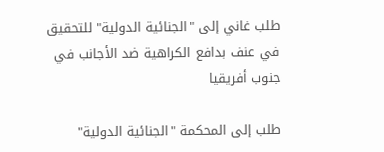طلب غاني إلى "الجنائية الدولية" للتحقيق في عنف بدافع الكراهية ضد الأجانب في جنوب أفريقيا

طلب إلى المحكمة "الجنائية الدولية"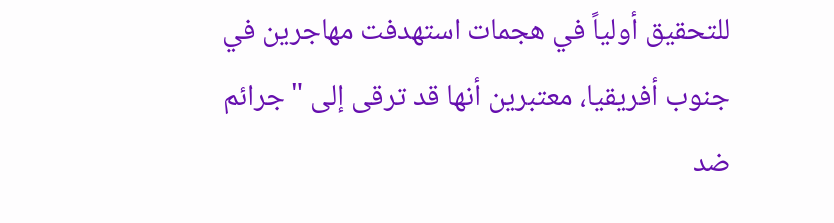للتحقيق أولياً في هجمات استهدفت مهاجرين في جنوب أفريقيا، معتبرين أنها قد ترقى إلى "جرائم ضد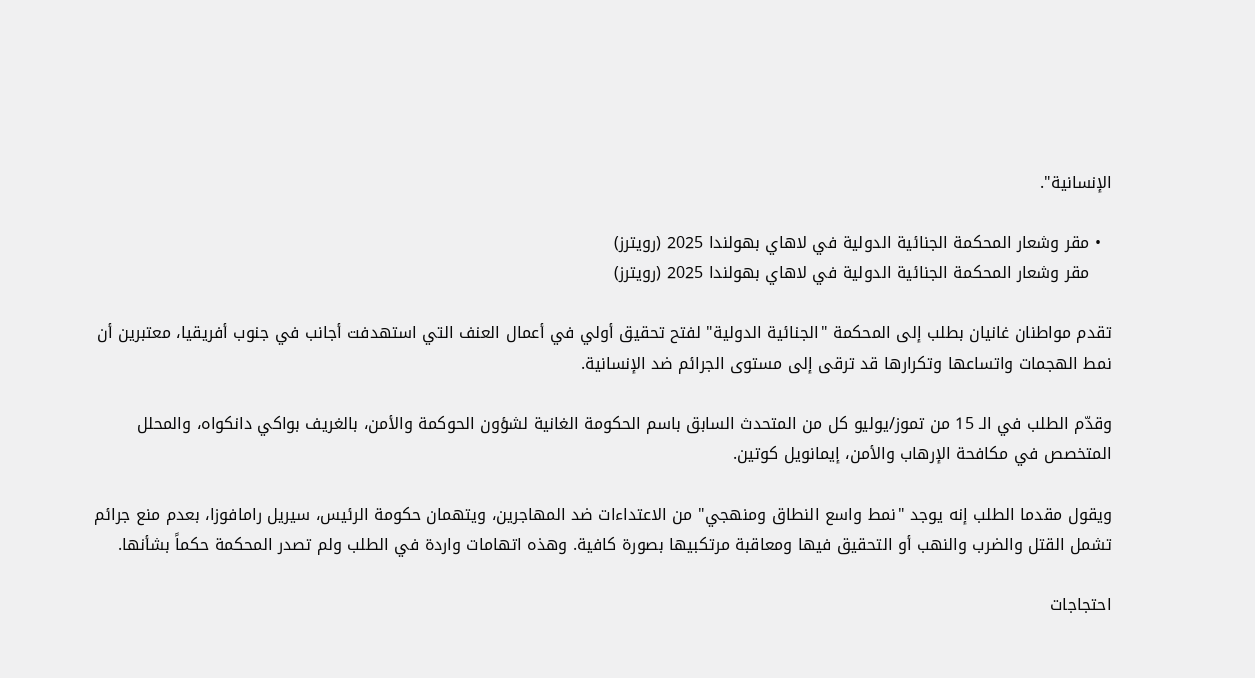الإنسانية".

  • مقر وشعار المحكمة الجنائية الدولية في لاهاي بهولندا 2025 (رويترز)
    مقر وشعار المحكمة الجنائية الدولية في لاهاي بهولندا 2025 (رويترز)

تقدم مواطنان غانيان بطلب إلى المحكمة "الجنائية الدولية" لفتح تحقيق أولي في أعمال العنف التي استهدفت أجانب في جنوب أفريقيا، معتبرين أن نمط الهجمات واتساعها وتكرارها قد ترقى إلى مستوى الجرائم ضد الإنسانية.

وقدّم الطلب في الـ 15 من تموز/يوليو كل من المتحدث السابق باسم الحكومة الغانية لشؤون الحوكمة والأمن، بالغريف بواكي دانكواه، والمحلل المتخصص في مكافحة الإرهاب والأمن، إيمانويل كوتين.

ويقول مقدما الطلب إنه يوجد "نمط واسع النطاق ومنهجي" من الاعتداءات ضد المهاجرين، ويتهمان حكومة الرئيس، سيريل رامافوزا، بعدم منع جرائم تشمل القتل والضرب والنهب أو التحقيق فيها ومعاقبة مرتكبيها بصورة كافية. وهذه اتهامات واردة في الطلب ولم تصدر المحكمة حكماً بشأنها.

احتجاجات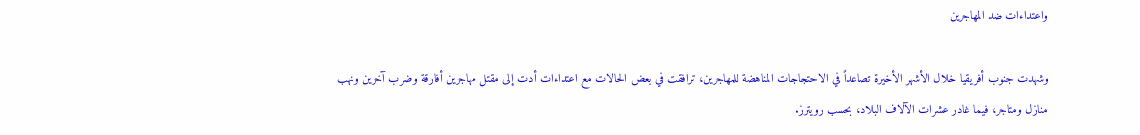واعتداءات ضد المهاجرين

وشهدت جنوب أفريقيا خلال الأشهر الأخيرة تصاعداً في الاحتجاجات المناهضة للمهاجرين، ترافقت في بعض الحالات مع اعتداءات أدت إلى مقتل مهاجرين أفارقة وضرب آخرين ونهب منازل ومتاجر، فيما غادر عشرات الآلاف البلاد، بحسب رويترز.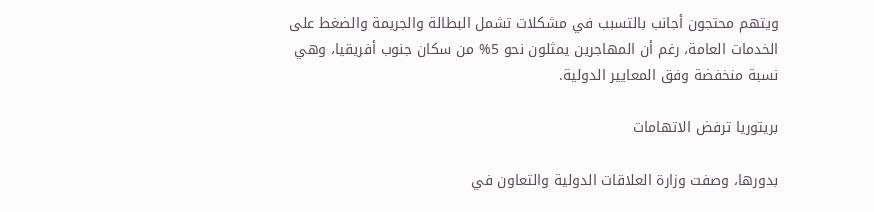ويتهم محتجون أجانب بالتسبب في مشكلات تشمل البطالة والجريمة والضغط على الخدمات العامة، رغم أن المهاجرين يمثلون نحو 5% من سكان جنوب أفريقيا، وهي نسبة منخفضة وفق المعايير الدولية.

بريتوريا ترفض الاتهامات

بدورها، وصفت وزارة العلاقات الدولية والتعاون في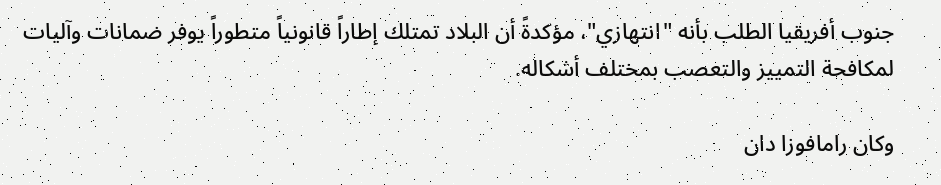جنوب أفريقيا الطلب بأنه "انتهازي"، مؤكدةً أن البلاد تمتلك إطاراً قانونياً متطوراً يوفر ضمانات وآليات لمكافحة التمييز والتعصب بمختلف أشكاله.

وكان رامافوزا دان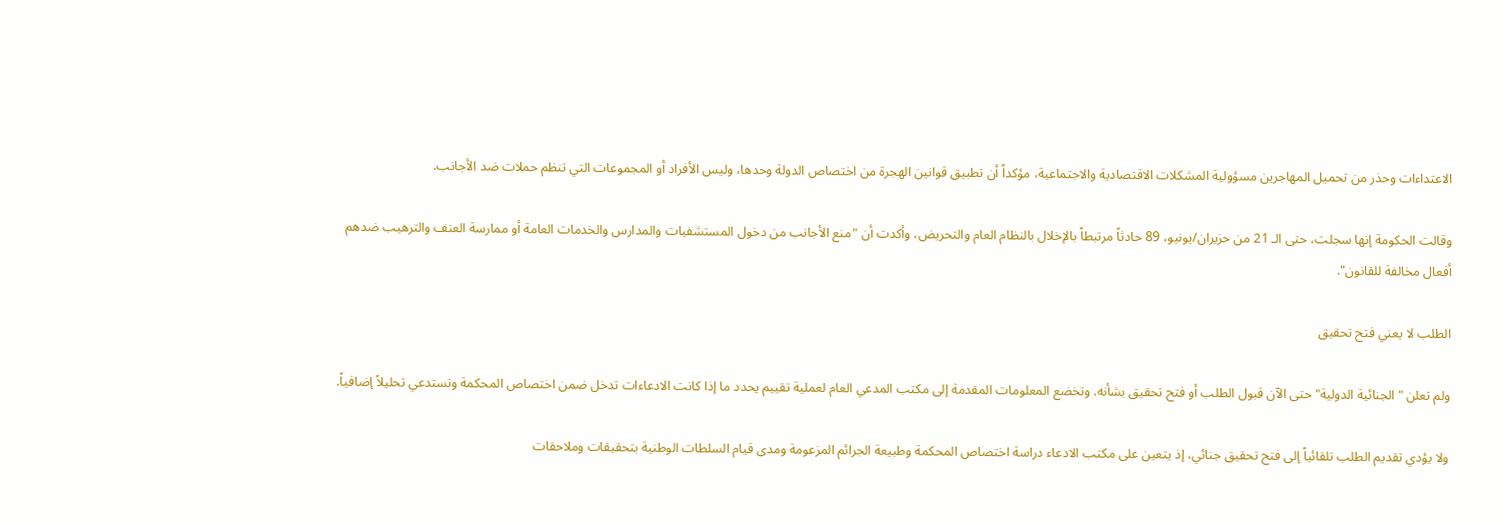الاعتداءات وحذر من تحميل المهاجرين مسؤولية المشكلات الاقتصادية والاجتماعية، مؤكداً أن تطبيق قوانين الهجرة من اختصاص الدولة وحدها، وليس الأفراد أو المجموعات التي تنظم حملات ضد الأجانب.

وقالت الحكومة إنها سجلت، حتى الـ 21 من حزيران/يونيو، 89 حادثاً مرتبطاً بالإخلال بالنظام العام والتحريض، وأكدت أن "منع الأجانب من دخول المستشفيات والمدارس والخدمات العامة أو ممارسة العنف والترهيب ضدهم أفعال مخالفة للقانون".

الطلب لا يعني فتح تحقيق

ولم تعلن "الجنائية الدولية" حتى الآن قبول الطلب أو فتح تحقيق بشأنه. وتخضع المعلومات المقدمة إلى مكتب المدعي العام لعملية تقييم يحدد ما إذا كانت الادعاءات تدخل ضمن اختصاص المحكمة وتستدعي تحليلاً إضافياً.

ولا يؤدي تقديم الطلب تلقائياً إلى فتح تحقيق جنائي، إذ يتعين على مكتب الادعاء دراسة اختصاص المحكمة وطبيعة الجرائم المزعومة ومدى قيام السلطات الوطنية بتحقيقات وملاحقات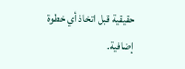حقيقية قبل اتخاذ أي خطوة إضافية.